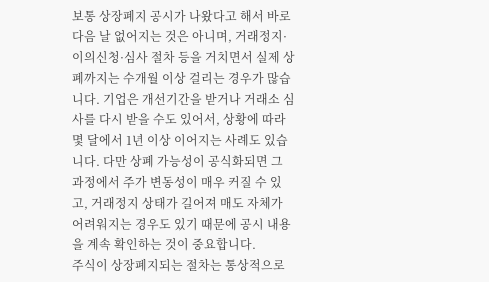보통 상장폐지 공시가 나왔다고 해서 바로 다음 날 없어지는 것은 아니며, 거래정지·이의신청·심사 절차 등을 거치면서 실제 상폐까지는 수개월 이상 걸리는 경우가 많습니다. 기업은 개선기간을 받거나 거래소 심사를 다시 받을 수도 있어서, 상황에 따라 몇 달에서 1년 이상 이어지는 사례도 있습니다. 다만 상폐 가능성이 공식화되면 그 과정에서 주가 변동성이 매우 커질 수 있고, 거래정지 상태가 길어져 매도 자체가 어려워지는 경우도 있기 때문에 공시 내용을 계속 확인하는 것이 중요합니다.
주식이 상장폐지되는 절차는 통상적으로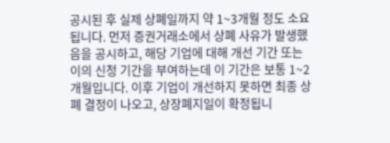공시된 후 실제 상폐일까지 약 1~3개월 정도 소요됩니다. 먼저 증권거래소에서 상폐 사유가 발생했음을 공시하고, 해당 기업에 대해 개선 기간 또는 이의 신청 기간을 부여하는데 이 기간은 보통 1~2개월입니다. 이후 기업이 개선하지 못하면 최종 상폐 결정이 나오고, 상장폐지일이 확정됩니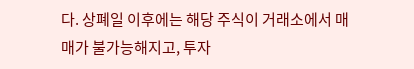다. 상폐일 이후에는 해당 주식이 거래소에서 매매가 불가능해지고, 투자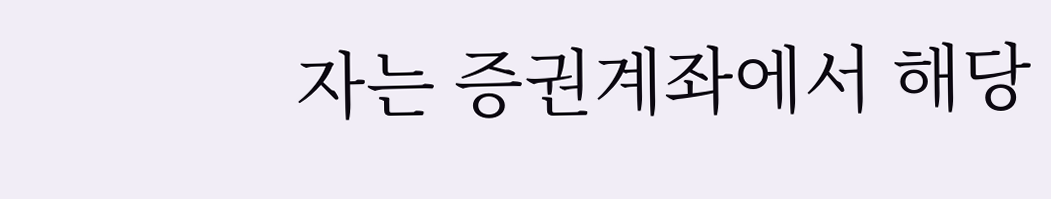자는 증권계좌에서 해당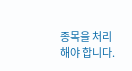종목을 처리해야 합니다.